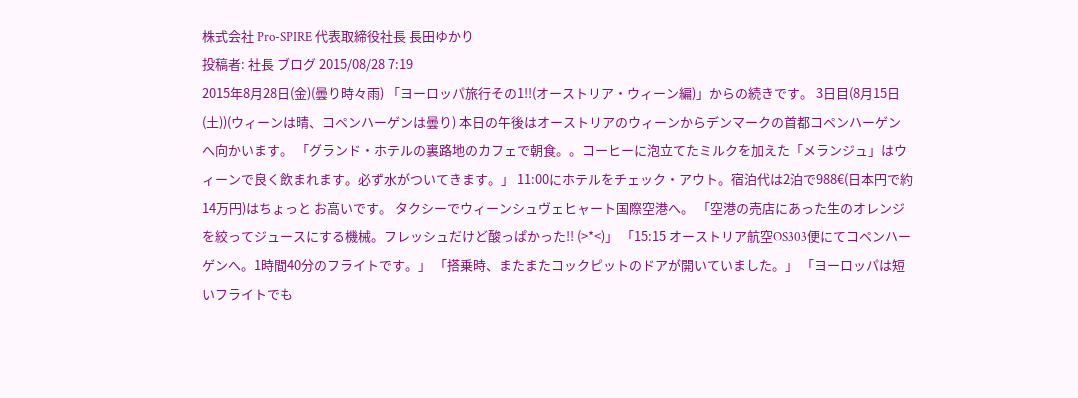株式会社 Pro-SPIRE 代表取締役社長 長田ゆかり
投稿者: 社長 ブログ 2015/08/28 7:19
2015年8月28日(金)(曇り時々雨) 「ヨーロッパ旅行その1!!(オーストリア・ウィーン編)」からの続きです。 3日目(8月15日(土))(ウィーンは晴、コペンハーゲンは曇り) 本日の午後はオーストリアのウィーンからデンマークの首都コペンハーゲンへ向かいます。 「グランド・ホテルの裏路地のカフェで朝食。。コーヒーに泡立てたミルクを加えた「メランジュ」はウィーンで良く飲まれます。必ず水がついてきます。」 11:00にホテルをチェック・アウト。宿泊代は2泊で988€(日本円で約14万円)はちょっと お高いです。 タクシーでウィーンシュヴェヒャート国際空港へ。 「空港の売店にあった生のオレンジを絞ってジュースにする機械。フレッシュだけど酸っぱかった!! (>*<)」 「15:15 オーストリア航空OS303便にてコペンハーゲンへ。1時間40分のフライトです。」 「搭乗時、またまたコックピットのドアが開いていました。」 「ヨーロッパは短いフライトでも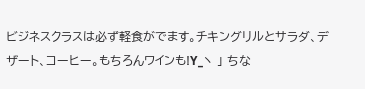ビジネスクラスは必ず軽食がでます。チキングリルとサラダ、デザート、コーヒー。もちろんワインも!Y_ヽ 」 ちな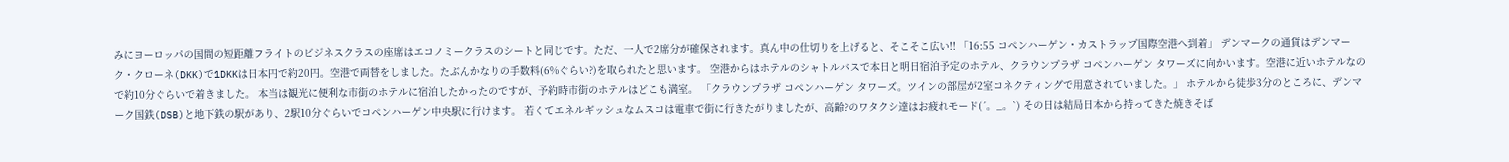みにヨーロッパの国間の短距離フライトのビジネスクラスの座席はエコノミークラスのシートと同じです。ただ、一人で2席分が確保されます。真ん中の仕切りを上げると、そこそこ広い!! 「16:55 コペンハーゲン・カストラップ国際空港へ到着」 デンマークの通貨はデンマーク・クローネ(DKK)で1DKKは日本円で約20円。空港で両替をしました。たぶんかなりの手数料(6%ぐらい?)を取られたと思います。 空港からはホテルのシャトルバスで本日と明日宿泊予定のホテル、クラウンプラザ コペンハーゲン タワーズに向かいます。空港に近いホテルなので約10分ぐらいで着きました。 本当は観光に便利な市街のホテルに宿泊したかったのですが、予約時市街のホテルはどこも満室。 「クラウンプラザ コペンハーゲン タワーズ。ツインの部屋が2室コネクティングで用意されていました。」 ホテルから徒歩3分のところに、デンマーク国鉄(DSB)と地下鉄の駅があり、2駅10分ぐらいでコペンハーゲン中央駅に行けます。 若くてエネルギッシュなムスコは電車で街に行きたがりましたが、高齢?のワタクシ達はお疲れモード(´。_。`) その日は結局日本から持ってきた焼きそば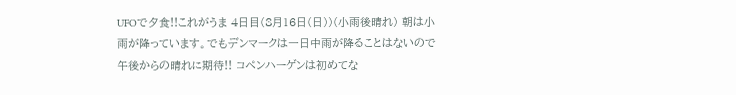UFOで夕食!!これがうま 4日目(8月16日(日))(小雨後晴れ) 朝は小雨が降っています。でもデンマークは一日中雨が降ることはないので午後からの晴れに期待!! コペンハーゲンは初めてな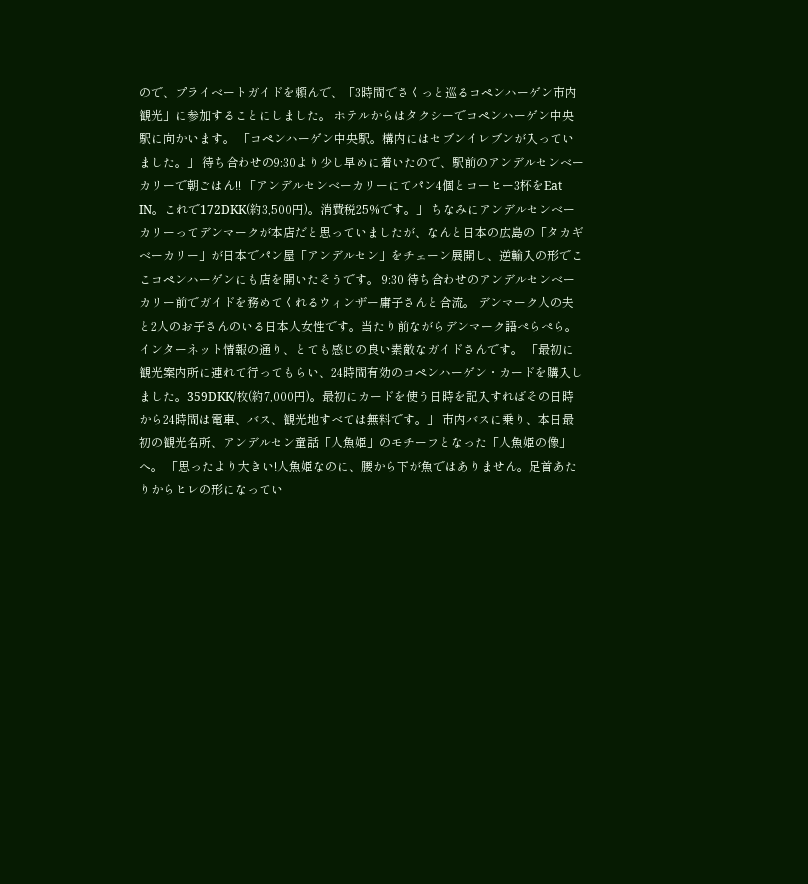ので、プライベートガイドを頼んで、「3時間でさくっと巡るコペンハーゲン市内観光」に参加することにしました。 ホテルからはタクシーでコペンハーゲン中央駅に向かいます。 「コペンハーゲン中央駅。構内にはセブンイレブンが入っていました。」 待ち合わせの9:30より少し早めに着いたので、駅前のアンデルセンベーカリーで朝ごはん!! 「アンデルセンベーカリーにてパン4個とコーヒー3杯をEat IN。これで172DKK(約3,500円)。消費税25%です。」 ちなみにアンデルセンベーカリーってデンマークが本店だと思っていましたが、なんと日本の広島の「タカギベーカリー」が日本でパン屋「アンデルセン」をチェーン展開し、逆輸入の形でここコペンハーゲンにも店を開いたそうです。 9:30 待ち合わせのアンデルセンベーカリー前でガイドを務めてくれるウィンザー庸子さんと合流。 デンマーク人の夫と2人のお子さんのいる日本人女性です。当たり前ながらデンマーク語ぺらぺら。インターネット情報の通り、とても感じの良い素敵なガイドさんです。 「最初に観光案内所に連れて行ってもらい、24時間有効のコペンハーゲン・カードを購入しました。359DKK/枚(約7,000円)。最初にカードを使う日時を記入すればその日時から24時間は電車、バス、観光地すべては無料です。」 市内バスに乗り、本日最初の観光名所、アンデルセン童話「人魚姫」のモチーフとなった「人魚姫の像」へ。 「思ったより大きい!人魚姫なのに、腰から下が魚ではありません。足首あたりからヒレの形になってい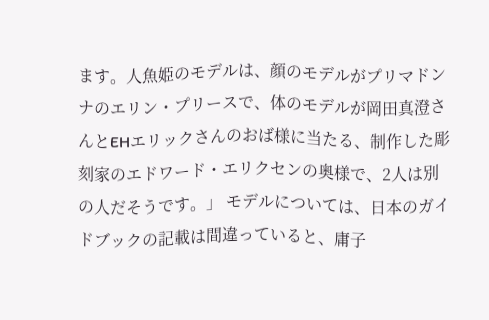ます。人魚姫のモデルは、顔のモデルがプリマドンナのエリン・プリースで、体のモデルが岡田真澄さんとEHエリックさんのおば様に当たる、制作した彫刻家のエドワード・エリクセンの奥様で、2人は別の人だそうです。」 モデルについては、日本のガイドブックの記載は間違っていると、庸子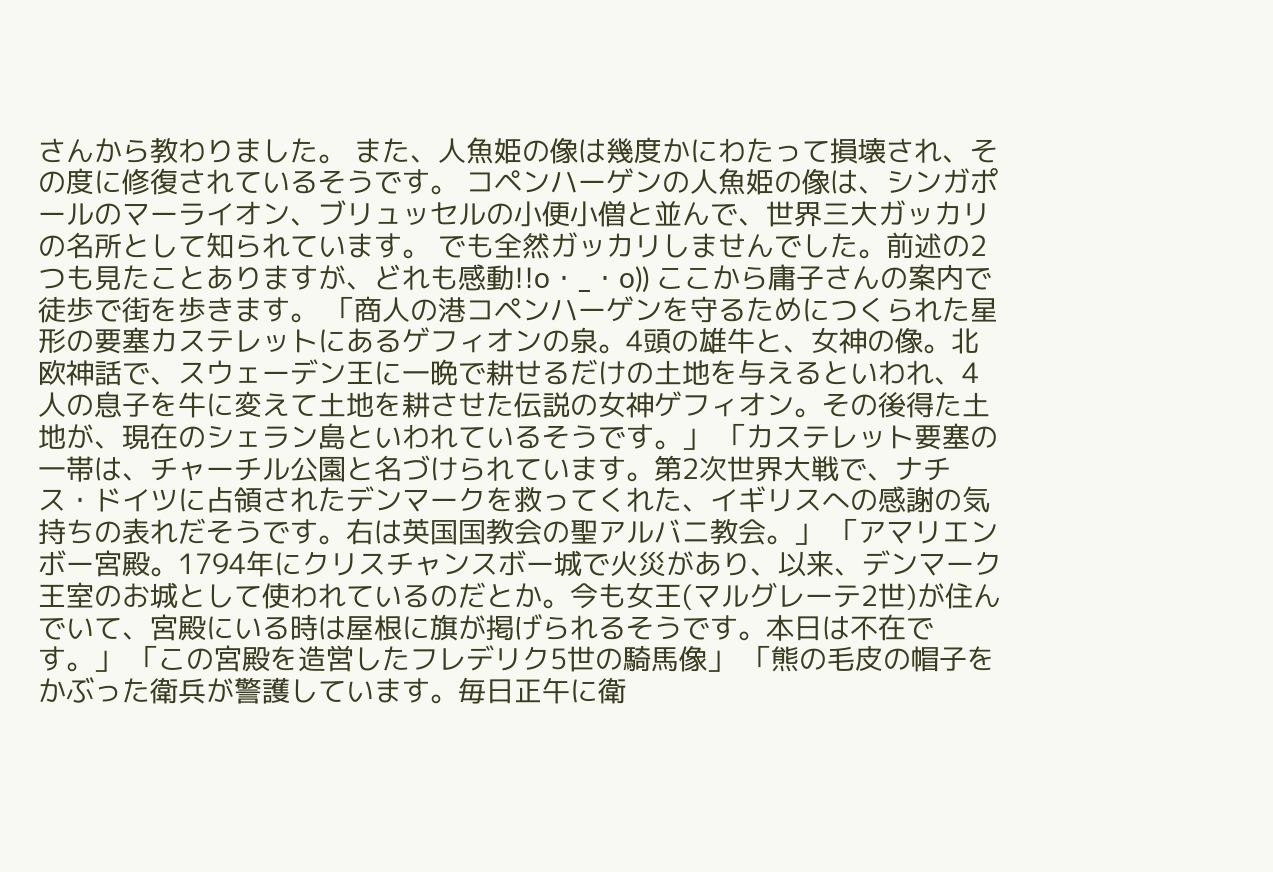さんから教わりました。 また、人魚姫の像は幾度かにわたって損壊され、その度に修復されているそうです。 コペンハーゲンの人魚姫の像は、シンガポールのマーライオン、ブリュッセルの小便小僧と並んで、世界三大ガッカリの名所として知られています。 でも全然ガッカリしませんでした。前述の2つも見たことありますが、どれも感動!!o・_・o)) ここから庸子さんの案内で徒歩で街を歩きます。 「商人の港コペンハーゲンを守るためにつくられた星形の要塞カステレットにあるゲフィオンの泉。4頭の雄牛と、女神の像。北欧神話で、スウェーデン王に一晩で耕せるだけの土地を与えるといわれ、4人の息子を牛に変えて土地を耕させた伝説の女神ゲフィオン。その後得た土地が、現在のシェラン島といわれているそうです。」 「カステレット要塞の一帯は、チャーチル公園と名づけられています。第2次世界大戦で、ナチス・ドイツに占領されたデンマークを救ってくれた、イギリスへの感謝の気持ちの表れだそうです。右は英国国教会の聖アルバニ教会。」 「アマリエンボー宮殿。1794年にクリスチャンスボー城で火災があり、以来、デンマーク王室のお城として使われているのだとか。今も女王(マルグレーテ2世)が住んでいて、宮殿にいる時は屋根に旗が掲げられるそうです。本日は不在です。」 「この宮殿を造営したフレデリク5世の騎馬像」 「熊の毛皮の帽子をかぶった衛兵が警護しています。毎日正午に衛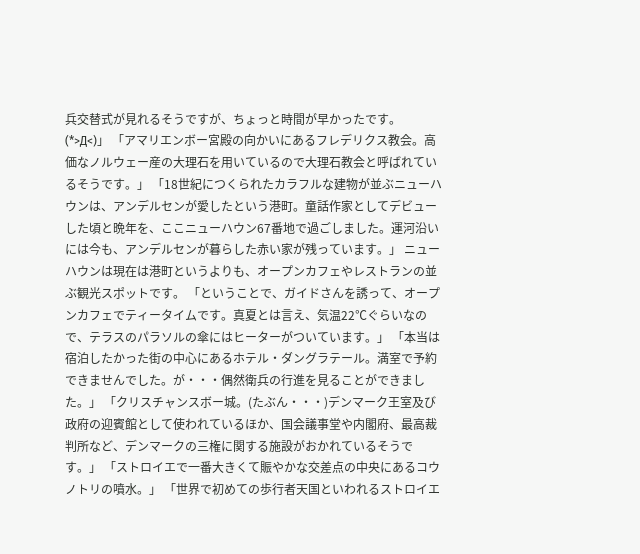兵交替式が見れるそうですが、ちょっと時間が早かったです。(*>Д<)」 「アマリエンボー宮殿の向かいにあるフレデリクス教会。高価なノルウェー産の大理石を用いているので大理石教会と呼ばれているそうです。」 「18世紀につくられたカラフルな建物が並ぶニューハウンは、アンデルセンが愛したという港町。童話作家としてデビューした頃と晩年を、ここニューハウン67番地で過ごしました。運河沿いには今も、アンデルセンが暮らした赤い家が残っています。」 ニューハウンは現在は港町というよりも、オープンカフェやレストランの並ぶ観光スポットです。 「ということで、ガイドさんを誘って、オープンカフェでティータイムです。真夏とは言え、気温22℃ぐらいなので、テラスのパラソルの傘にはヒーターがついています。」 「本当は宿泊したかった街の中心にあるホテル・ダングラテール。満室で予約できませんでした。が・・・偶然衛兵の行進を見ることができました。」 「クリスチャンスボー城。(たぶん・・・)デンマーク王室及び政府の迎賓館として使われているほか、国会議事堂や内閣府、最高裁判所など、デンマークの三権に関する施設がおかれているそうです。」 「ストロイエで一番大きくて賑やかな交差点の中央にあるコウノトリの噴水。」 「世界で初めての歩行者天国といわれるストロイエ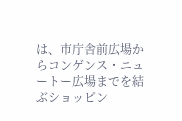は、市庁舎前広場からコンゲンス・ニュートー広場までを結ぶショッピン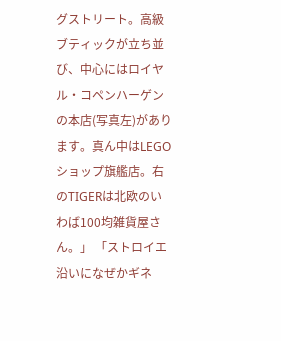グストリート。高級ブティックが立ち並び、中心にはロイヤル・コペンハーゲンの本店(写真左)があります。真ん中はLEGOショップ旗艦店。右のTIGERは北欧のいわば100均雑貨屋さん。」 「ストロイエ沿いになぜかギネ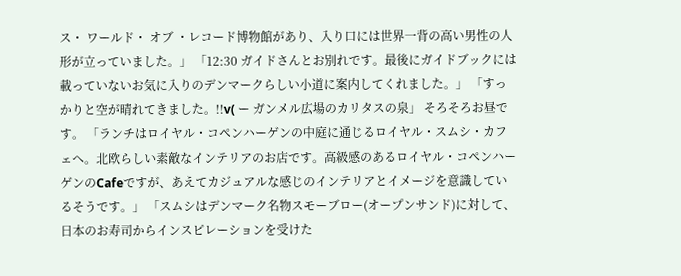ス・ ワールド・ オブ ・レコード博物館があり、入り口には世界一背の高い男性の人形が立っていました。」 「12:30 ガイドさんとお別れです。最後にガイドブックには載っていないお気に入りのデンマークらしい小道に案内してくれました。」 「すっかりと空が晴れてきました。!!v( ー ガンメル広場のカリタスの泉」 そろそろお昼です。 「ランチはロイヤル・コペンハーゲンの中庭に通じるロイヤル・スムシ・カフェへ。北欧らしい素敵なインテリアのお店です。高級感のあるロイヤル・コペンハーゲンのCafeですが、あえてカジュアルな感じのインテリアとイメージを意識しているそうです。」 「スムシはデンマーク名物スモーブロー(オープンサンド)に対して、日本のお寿司からインスピレーションを受けた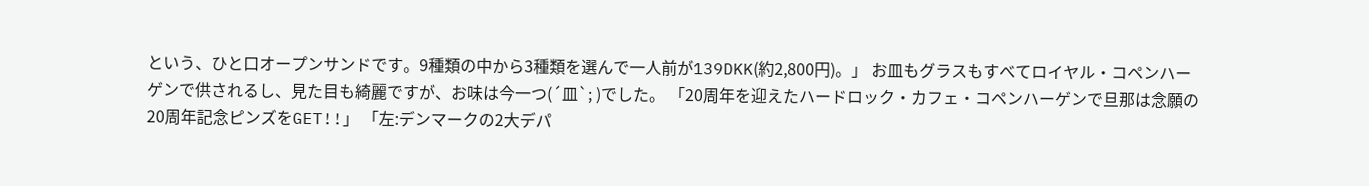という、ひと口オープンサンドです。9種類の中から3種類を選んで一人前が139DKK(約2,800円)。」 お皿もグラスもすべてロイヤル・コペンハーゲンで供されるし、見た目も綺麗ですが、お味は今一つ(´皿`; )でした。 「20周年を迎えたハードロック・カフェ・コペンハーゲンで旦那は念願の20周年記念ピンズをGET!!」 「左:デンマークの2大デパ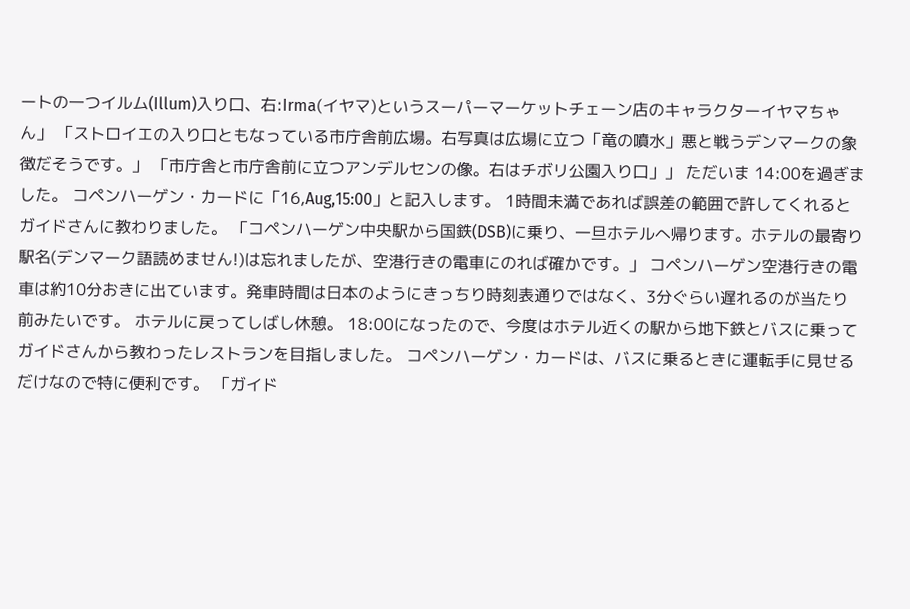ートの一つイルム(Illum)入り口、右:Irma(イヤマ)というスーパーマーケットチェーン店のキャラクターイヤマちゃん」 「ストロイエの入り口ともなっている市庁舎前広場。右写真は広場に立つ「竜の噴水」悪と戦うデンマークの象徴だそうです。」 「市庁舎と市庁舎前に立つアンデルセンの像。右はチボリ公園入り口」」 ただいま 14:00を過ぎました。 コペンハーゲン・カードに「16,Aug,15:00」と記入します。 1時間未満であれば誤差の範囲で許してくれるとガイドさんに教わりました。 「コペンハーゲン中央駅から国鉄(DSB)に乗り、一旦ホテルへ帰ります。ホテルの最寄り駅名(デンマーク語読めません!)は忘れましたが、空港行きの電車にのれば確かです。」 コペンハーゲン空港行きの電車は約10分おきに出ています。発車時間は日本のようにきっちり時刻表通りではなく、3分ぐらい遅れるのが当たり前みたいです。 ホテルに戻ってしばし休憩。 18:00になったので、今度はホテル近くの駅から地下鉄とバスに乗ってガイドさんから教わったレストランを目指しました。 コペンハーゲン・カードは、バスに乗るときに運転手に見せるだけなので特に便利です。 「ガイド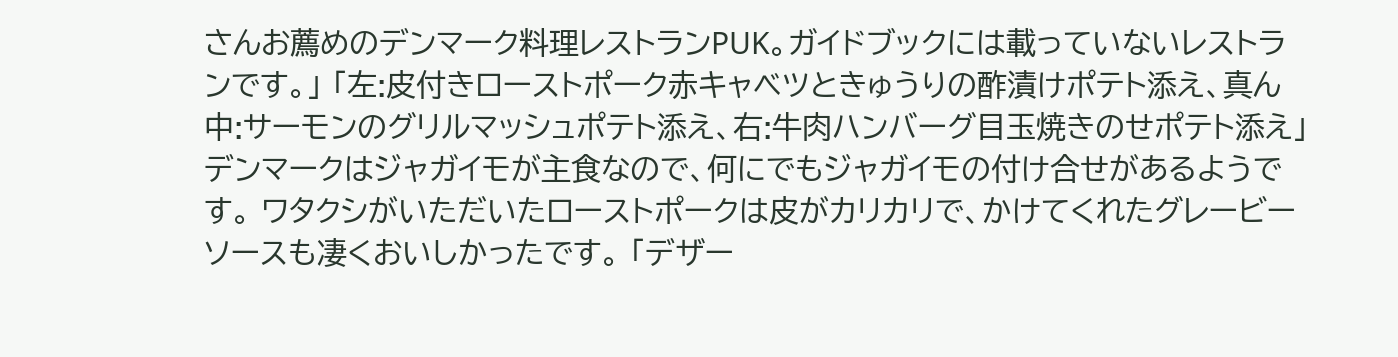さんお薦めのデンマーク料理レストランPUK。ガイドブックには載っていないレストランです。」 「左:皮付きローストポーク赤キャベツときゅうりの酢漬けポテト添え、真ん中:サーモンのグリルマッシュポテト添え、右:牛肉ハンバーグ目玉焼きのせポテト添え」 デンマークはジャガイモが主食なので、何にでもジャガイモの付け合せがあるようです。 ワタクシがいただいたローストポークは皮がカリカリで、かけてくれたグレービーソースも凄くおいしかったです。 「デザー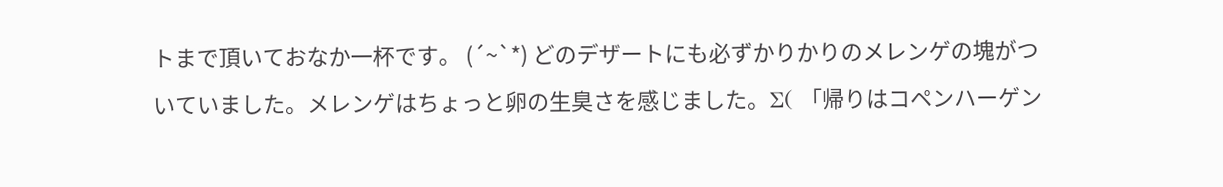トまで頂いておなか一杯です。 (´~`*) どのデザートにも必ずかりかりのメレンゲの塊がついていました。メレンゲはちょっと卵の生臭さを感じました。Σ( 「帰りはコペンハーゲン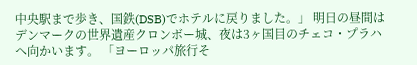中央駅まで歩き、国鉄(DSB)でホテルに戻りました。」 明日の昼間はデンマークの世界遺産クロンボー城、夜は3ヶ国目のチェコ・プラハへ向かいます。 「ヨーロッパ旅行そ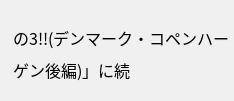の3!!(デンマーク・コペンハーゲン後編)」に続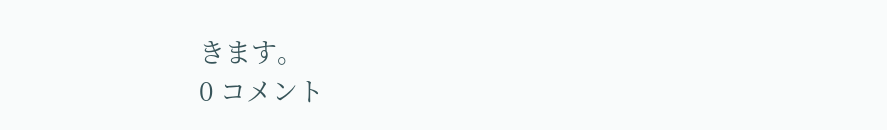きます。
0 コメント